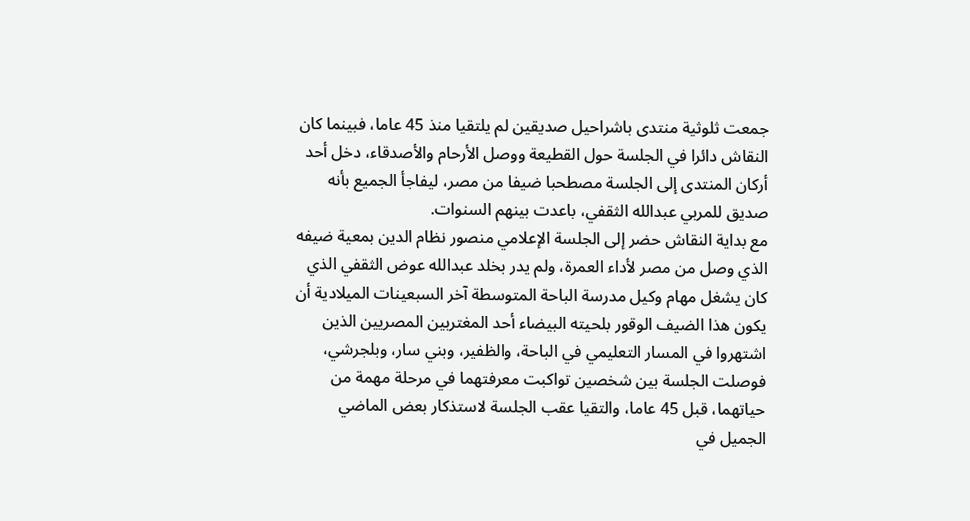جمعت ثلوثية منتدى باشراحيل صديقين لم يلتقيا منذ 45 عاما، فبينما كان النقاش دائرا في الجلسة حول القطيعة ووصل الأرحام والأصدقاء، دخل أحد أركان المنتدى إلى الجلسة مصطحبا ضيفا من مصر، ليفاجأ الجميع بأنه صديق للمربي عبدالله الثقفي، باعدت بينهم السنوات.
مع بداية النقاش حضر إلى الجلسة الإعلامي منصور نظام الدين بمعية ضيفه الذي وصل من مصر لأداء العمرة، ولم يدر بخلد عبدالله عوض الثقفي الذي كان يشغل مهام وكيل مدرسة الباحة المتوسطة آخر السبعينات الميلادية أن يكون هذا الضيف الوقور بلحيته البيضاء أحد المغتربين المصريين الذين اشتهروا في المسار التعليمي في الباحة، والظفير، وبني سار، وبلجرشي، فوصلت الجلسة بين شخصين تواكبت معرفتهما في مرحلة مهمة من حياتهما، قبل 45 عاما، والتقيا عقب الجلسة لاستذكار بعض الماضي الجميل في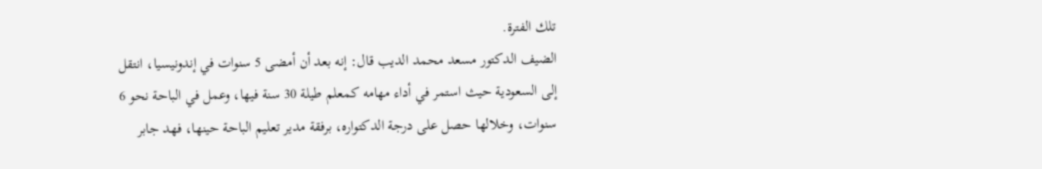تلك الفترة.
الضيف الدكتور مسعد محمد الديب قال: إنه بعد أن أمضى 5 سنوات في إندونيسيا، انتقل إلى السعودية حيث استمر في أداء مهامه كمعلم طيلة 30 سنة فيها، وعمل في الباحة نحو 6 سنوات، وخلالها حصل على درجة الدكتواره، برفقة مدير تعليم الباحة حينها، فهد جابر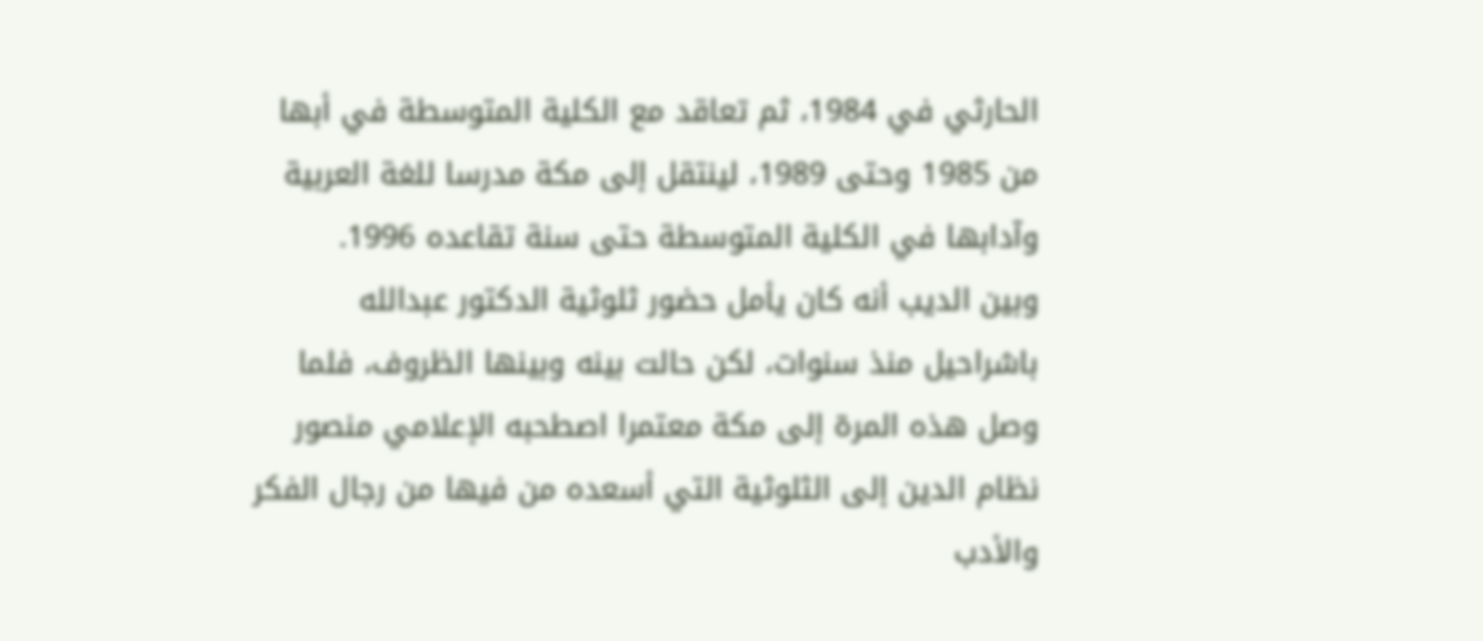الحارثي في 1984، ثم تعاقد مع الكلية المتوسطة في أبها من 1985 وحتى 1989، لينتقل إلى مكة مدرسا للغة العربية وآدابها في الكلية المتوسطة حتى سنة تقاعده 1996.
وبين الديب أنه كان يأمل حضور ثلوثية الدكتور عبدالله باشراحيل منذ سنوات، لكن حالت بينه وبينها الظروف، فلما وصل هذه المرة إلى مكة معتمرا اصطحبه الإعلامي منصور نظام الدين إلى الثلوثية التي أسعده من فيها من رجال الفكر والأدب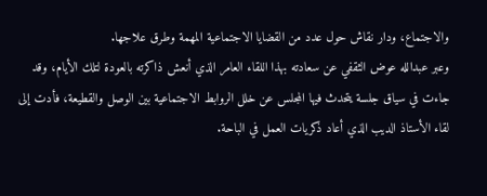والاجتماع، ودار نقاش حول عدد من القضايا الاجتماعية المهمة وطرق علاجها.
وعبر عبدالله عوض الثقفي عن سعادته بهذا اللقاء العامر الذي أنعش ذاكرته بالعودة لتلك الأيام، وقد جاءت في سياق جلسة يتحدث فيها المجلس عن خلل الروابط الاجتماعية بين الوصل والقطيعة، فأدت إلى لقاء الأستاذ الديب الذي أعاد ذكريات العمل في الباحة.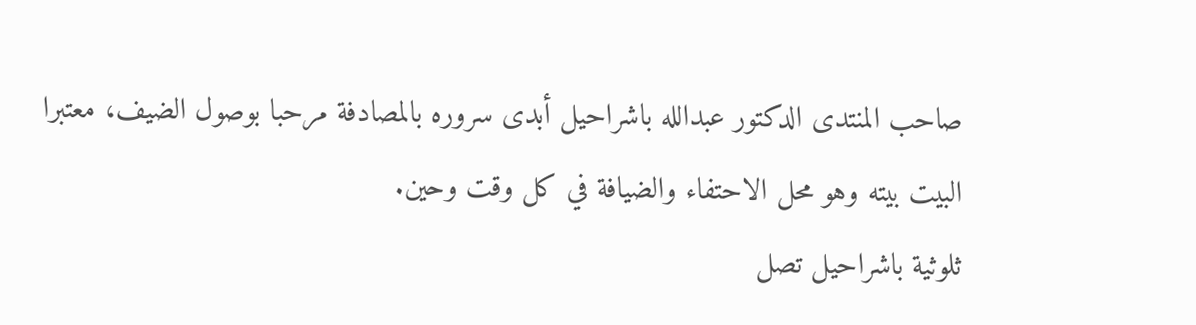صاحب المنتدى الدكتور عبدالله باشراحيل أبدى سروره بالمصادفة مرحبا بوصول الضيف، معتبرا البيت بيته وهو محل الاحتفاء والضيافة في كل وقت وحين.
ثلوثية باشراحيل تصل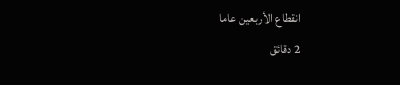انقطاع الأربعين عاما
2 دقائق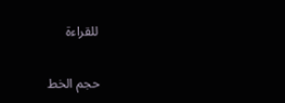للقراءة

حجم الخط